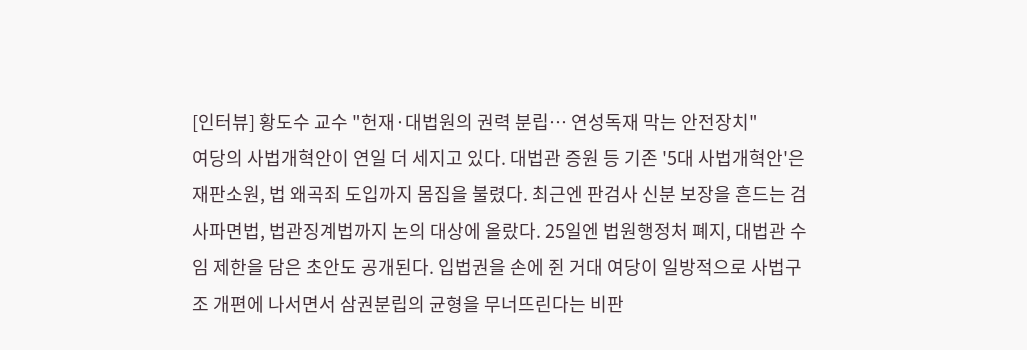[인터뷰] 황도수 교수 "헌재·대법원의 권력 분립… 연성독재 막는 안전장치"
여당의 사법개혁안이 연일 더 세지고 있다. 대법관 증원 등 기존 '5대 사법개혁안'은 재판소원, 법 왜곡죄 도입까지 몸집을 불렸다. 최근엔 판검사 신분 보장을 흔드는 검사파면법, 법관징계법까지 논의 대상에 올랐다. 25일엔 법원행정처 폐지, 대법관 수임 제한을 담은 초안도 공개된다. 입법권을 손에 쥔 거대 여당이 일방적으로 사법구조 개편에 나서면서 삼권분립의 균형을 무너뜨린다는 비판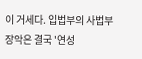이 거세다. 입법부의 사법부 장악은 결국 '연성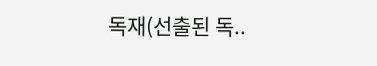독재(선출된 독..